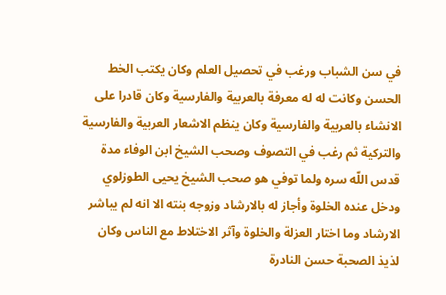في سن الشباب ورغب في تحصيل العلم وكان يكتب الخط الحسن وكانت له له معرفة بالعربية والفارسية وكان قادرا على الانشاء بالعربية والفارسية وكان ينظم الاشعار العربية والفارسية والتركية ثم رغب في التصوف وصحب الشيخ ابن الوفاء مدة قدس اللّه سره ولما توفي هو صحب الشيخ يحيى الطوزلوي ودخل عنده الخلوة وأجاز له بالارشاد وزوجه بنته الا انه لم يباشر الارشاد وما اختار العزلة والخلوة وآثر الاختلاط مع الناس وكان لذيذ الصحبة حسن النادرة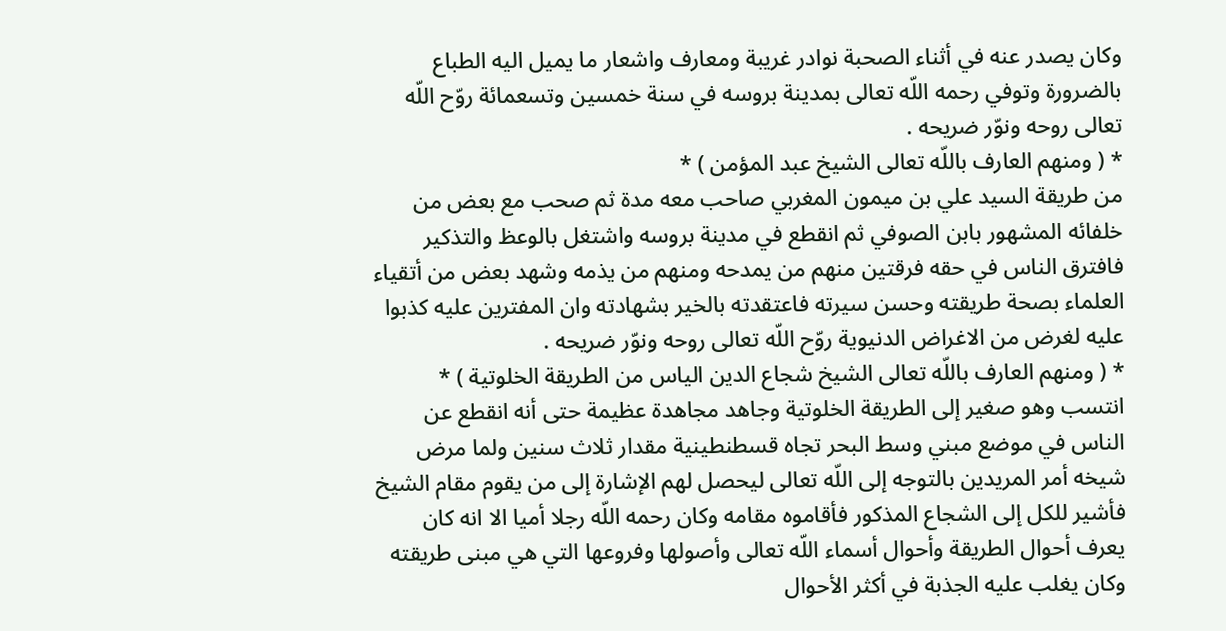وكان يصدر عنه في أثناء الصحبة نوادر غريبة ومعارف واشعار ما يميل اليه الطباع بالضرورة وتوفي رحمه اللّه تعالى بمدينة بروسه في سنة خمسين وتسعمائة روّح اللّه تعالى روحه ونوّر ضريحه .
* ( ومنهم العارف باللّه تعالى الشيخ عبد المؤمن ) *
من طريقة السيد علي بن ميمون المغربي صاحب معه مدة ثم صحب مع بعض من خلفائه المشهور بابن الصوفي ثم انقطع في مدينة بروسه واشتغل بالوعظ والتذكير فافترق الناس في حقه فرقتين منهم من يمدحه ومنهم من يذمه وشهد بعض من أتقياء العلماء بصحة طريقته وحسن سيرته فاعتقدته بالخير بشهادته وان المفترين عليه كذبوا عليه لغرض من الاغراض الدنيوية روّح اللّه تعالى روحه ونوّر ضريحه .
* ( ومنهم العارف باللّه تعالى الشيخ شجاع الدين الياس من الطريقة الخلوتية ) *
انتسب وهو صغير إلى الطريقة الخلوتية وجاهد مجاهدة عظيمة حتى أنه انقطع عن الناس في موضع مبني وسط البحر تجاه قسطنطينية مقدار ثلاث سنين ولما مرض شيخه أمر المريدين بالتوجه إلى اللّه تعالى ليحصل لهم الإشارة إلى من يقوم مقام الشيخ فأشير للكل إلى الشجاع المذكور فأقاموه مقامه وكان رحمه اللّه رجلا أميا الا انه كان يعرف أحوال الطريقة وأحوال أسماء اللّه تعالى وأصولها وفروعها التي هي مبنى طريقته وكان يغلب عليه الجذبة في أكثر الأحوال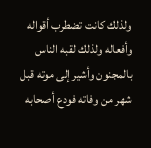ولذلك كانت تضطرب أقواله وأفعاله ولذلك لقبه الناس بالمجنون وأشير إلى موته قبل شهر من وفاته فودع أصحابه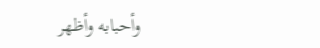وأحبابه وأظهر